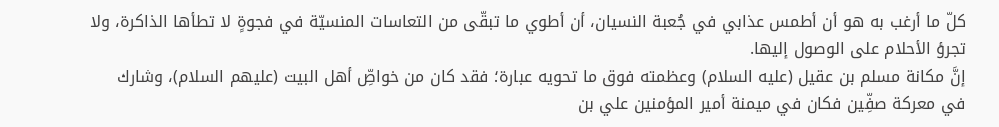كلّ ما أرغب به هو أن أطمس عذابي في جُعبة النسيان، أن أطوي ما تبقّى من التعاسات المنسيّة في فجوةٍ لا تطأها الذاكرة، ولا تجرؤ الأحلام على الوصول إليها.
إنَّ مكانة مسلم بن عقيل (عليه السلام) وعظمته فوق ما تحويه عبارة؛ فقد كان من خواصِّ أهل البيت (عليهم السلام)، وشارك في معركة صفِّين فكان في ميمنة أمير المؤمنين علي بن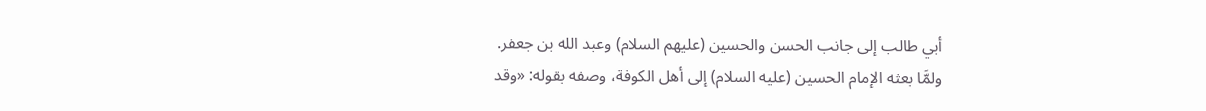أبي طالب إلى جانب الحسن والحسين (عليهم السلام) وعبد الله بن جعفر.
ولمَّا بعثه الإمام الحسين (عليه السلام) إلى أهل الكوفة، وصفه بقوله: «وقد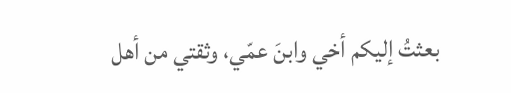بعثتُ إليكم أخي وابنَ عمّي، وثقتي من أهل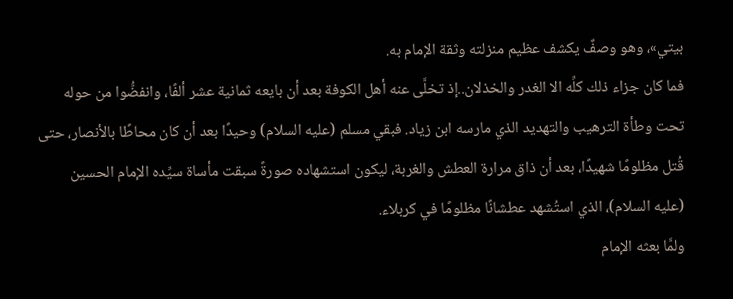بيتي»، وهو وصفٌ يكشف عظيم منزلته وثقة الإمام به.
فما كان جزاء ذلك كلِّه الا الغدر والخذلان..إذ تخلَّى عنه أهل الكوفة بعد أن بايعه ثمانية عشر ألفًا، وانفضُّوا من حوله تحت وطأة الترهيب والتهديد الذي مارسه ابن زياد. فبقي مسلم (عليه السلام) وحيدًا بعد أن كان محاطًا بالأنصار، حتى قُتل مظلومًا شهيدًا، بعد أن ذاق مرارة العطش والغربة، ليكون استشهاده صورةً سبقت مأساة سيِّده الإمام الحسين (عليه السلام)، الذي استُشهد عطشانًا مظلومًا في كربلاء.
ولمَّا بعثه الإمام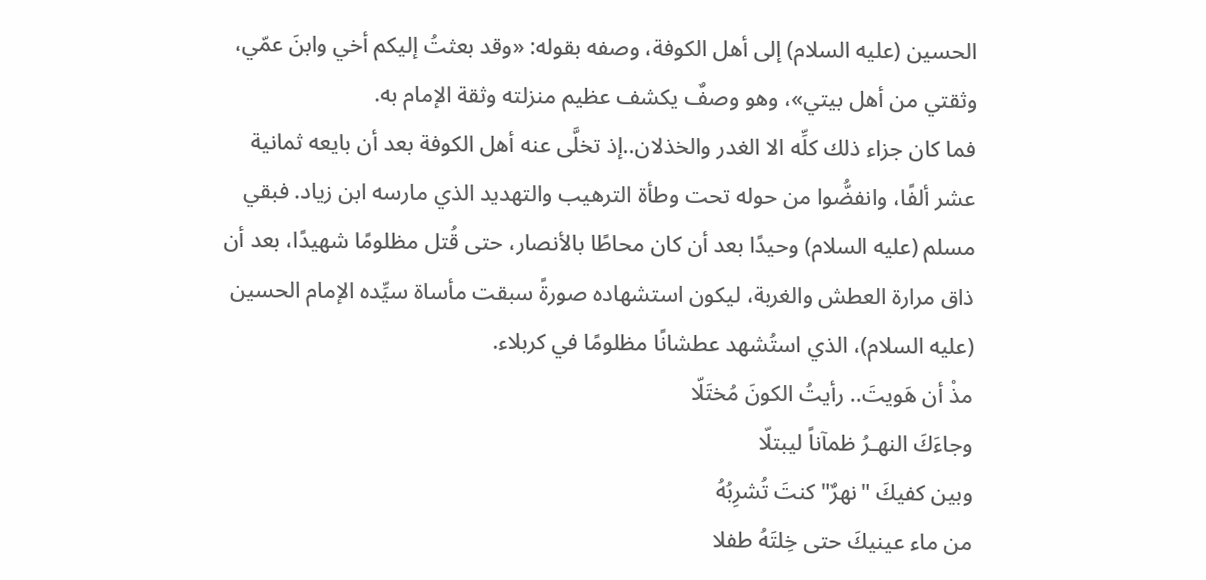الحسين (عليه السلام) إلى أهل الكوفة، وصفه بقوله: «وقد بعثتُ إليكم أخي وابنَ عمّي، وثقتي من أهل بيتي»، وهو وصفٌ يكشف عظيم منزلته وثقة الإمام به.
فما كان جزاء ذلك كلِّه الا الغدر والخذلان..إذ تخلَّى عنه أهل الكوفة بعد أن بايعه ثمانية عشر ألفًا، وانفضُّوا من حوله تحت وطأة الترهيب والتهديد الذي مارسه ابن زياد. فبقي مسلم (عليه السلام) وحيدًا بعد أن كان محاطًا بالأنصار، حتى قُتل مظلومًا شهيدًا، بعد أن ذاق مرارة العطش والغربة، ليكون استشهاده صورةً سبقت مأساة سيِّده الإمام الحسين (عليه السلام)، الذي استُشهد عطشانًا مظلومًا في كربلاء.
مذْ أن هَويتَ.. رأيتُ الكونَ مُختَلّا
وجاءَكَ النهـرُ ظمآناً ليبتلّا
وبين كفيكَ "نهرٌ" كنتَ تُشرِبُهُ
من ماء عينيكَ حتى خِلتَهُ طفلا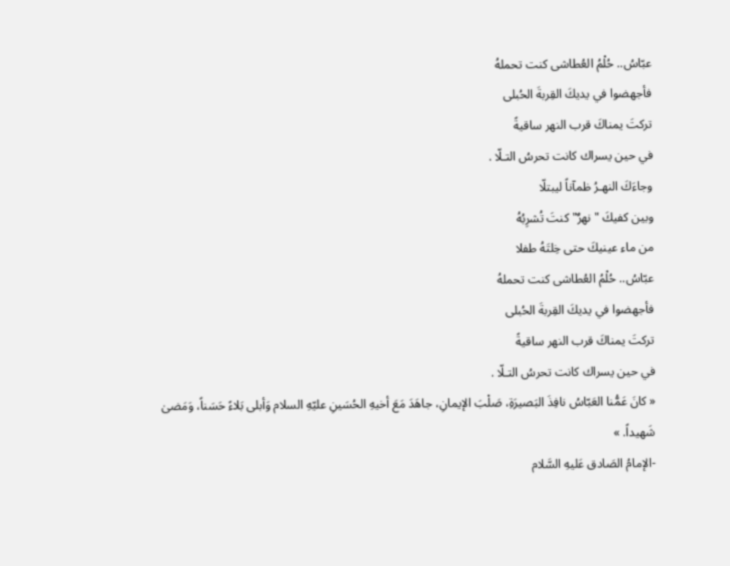عبّاسُ.. حُلْمُ العُطاشى كنت تحملهُ
فأجهضوا في يديكَ القِربةَ الحُبلى
تركتَ يمناكَ قرب النهر ساقيةً
في حين يسراك كانت تحرسُ التـلّا .
وجاءَكَ النهـرُ ظمآناً ليبتلّا
وبين كفيكَ "نهرٌ" كنتَ تُشرِبُهُ
من ماء عينيكَ حتى خِلتَهُ طفلا
عبّاسُ.. حُلْمُ العُطاشى كنت تحملهُ
فأجهضوا في يديكَ القِربةَ الحُبلى
تركتَ يمناكَ قرب النهر ساقيةً
في حين يسراك كانت تحرسُ التـلّا .
« كانَ عَمُّنا العَبّاسُ نافِذَ البَصيرَةِ، صَلْبَ الإيمانِ، جاهَدَ مَعَ أخيهِ الحُسَينِ عليّهِ السلام وَأبلى بَلاءً حَسَناً، وَمَضىٰ شَهيداً. »
-الإمامُ الصَادق عَليهِ السَّلام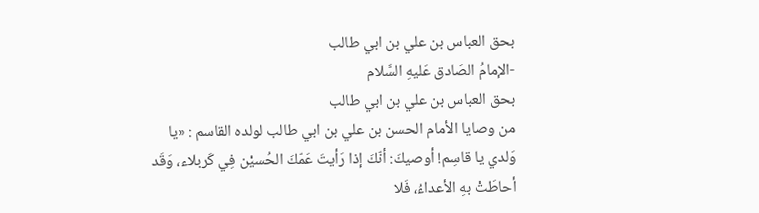بحق العباس بن علي بن ابي طالب
-الإمامُ الصَادق عَليهِ السَّلام
بحق العباس بن علي بن ابي طالب
من وصايا الأمام الحسن بن علي بن ابي طالب لولده القاسم : «يا وَلدي يا قاسِم! أوصيكَ: أنّكَ إذا رَأيتَ عَمّكَ الحُسيْن فِي كَربلاء، وَقَد أحاطَتْ بهِ الأعداءُ، فَلا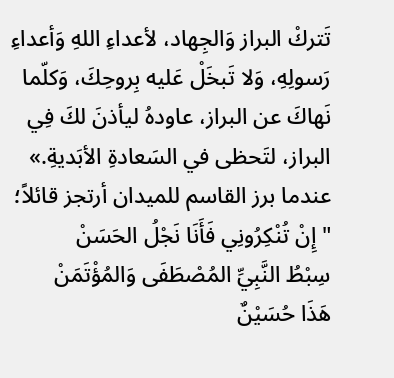تَتركْ البراز وَالجِهاد، لأعداءِ اللهِ وَأعداءِ رَسولِهِ، وَلا تَبخَلْ عَليه بِروحِكَ، وَكلّما نَهاكَ عن البراز، عاودهُ ليأذنَ لكَ فِي البراز، لتَحظى في السَعادةِ الأبَديةِ.»
عندما برز القاسم للميدان أرتجز قائلاً؛
"إِنْ تُنْكِرُونِي فَأَنَا نَجْلُ الحَسَنْ
سِبْطُ النَّبِيِّ المُصْطَفَى وَالمُؤْتَمَنْ
هَذَا حُسَيْنٌ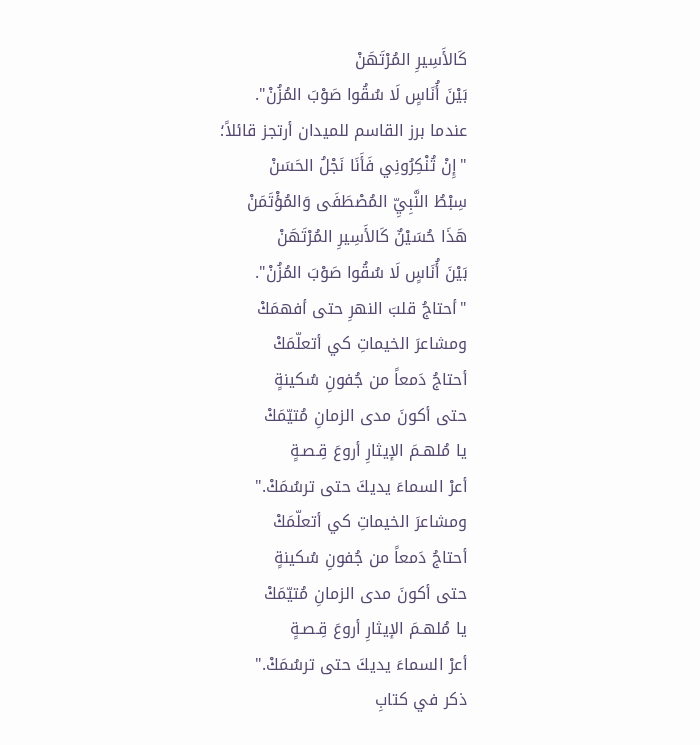كَالأَسِيرِ المُرْتَهَنْ
بَيْنَ أُنَاسٍ لَا سُقُوا صَوْبَ المُزُنْ".
عندما برز القاسم للميدان أرتجز قائلاً؛
"إِنْ تُنْكِرُونِي فَأَنَا نَجْلُ الحَسَنْ
سِبْطُ النَّبِيِّ المُصْطَفَى وَالمُؤْتَمَنْ
هَذَا حُسَيْنٌ كَالأَسِيرِ المُرْتَهَنْ
بَيْنَ أُنَاسٍ لَا سُقُوا صَوْبَ المُزُنْ".
"أحتاجُ قلبَ النهرِ حتى أفهمَكْ
ومشاعرَ الخيماتِ كي أتعلّمَكْ
أحتاجُ دَمعاً من جُفونِ سُكينةٍ
حتى أكونَ مدى الزمانِ مُتيّمَكْ
يا مُلهـمَ الإيثارِ أروعَ قِـصـةٍ
أعرْ السماءَ يديكَ حتى ترسُمَكْ."
ومشاعرَ الخيماتِ كي أتعلّمَكْ
أحتاجُ دَمعاً من جُفونِ سُكينةٍ
حتى أكونَ مدى الزمانِ مُتيّمَكْ
يا مُلهـمَ الإيثارِ أروعَ قِـصـةٍ
أعرْ السماءَ يديكَ حتى ترسُمَكْ."
ذكر في كتابِ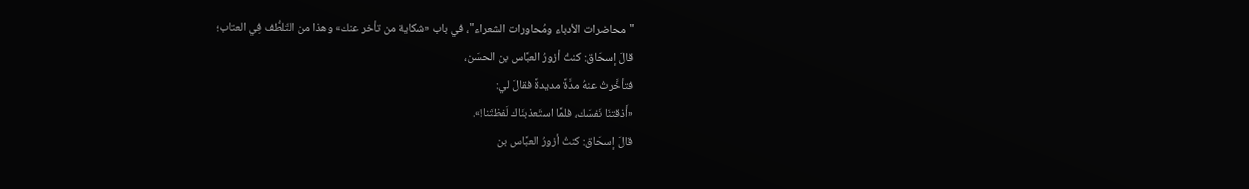"محاضرات الأدباء ومُحاورات الشعراء"، في باب «شكاية من تأخر عنك» وهذا من التّلطُّف فِي العتاب؛
قالَ إسحَاق: كنتُ أزورُ العبَّاس بن الحسَن،
فتأخَّرتُ عنهُ مدَّةً مديدةً فقالَ لي:
«أَذقتنَا نَفسَك، فلمَّا استَعذبنَاك لَفظتَنا!».
قالَ إسحَاق: كنتُ أزورُ العبَّاس بن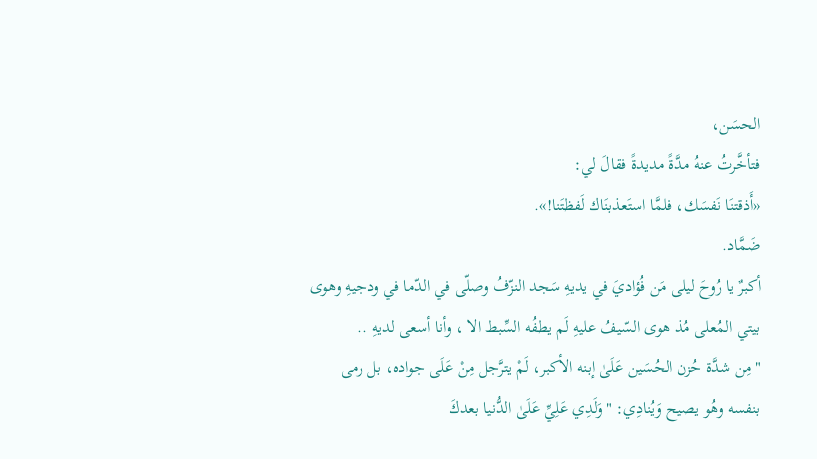الحسَن،
فتأخَّرتُ عنهُ مدَّةً مديدةً فقالَ لي:
«أَذقتنَا نَفسَك، فلمَّا استَعذبنَاك لَفظتَنا!».
ضَمَّاد.
أكبرٌ يا رُوحَ ليلى مَن فُؤاديَ في يديهِ سَجد النزّفُ وصلّى في الدّما في ودجيهِ وهوى بيتي المُعلى مُذ هوى السّيفُ عليهِ لَم يطفُه السِّبط الا ، وأنا أسعى لديهِ ..
"مِن شدَّة حُزن الحُسَين عَلَىٰ إبنه الأكبر، لَمْ يترَّجل مِنْ عَلَى جواده، بل رمى بنفسه وهُو يصيح وَيُنادِي: "وَلَدِي عَلِيِّ عَلَىٰ الدُّنيا بعدكَ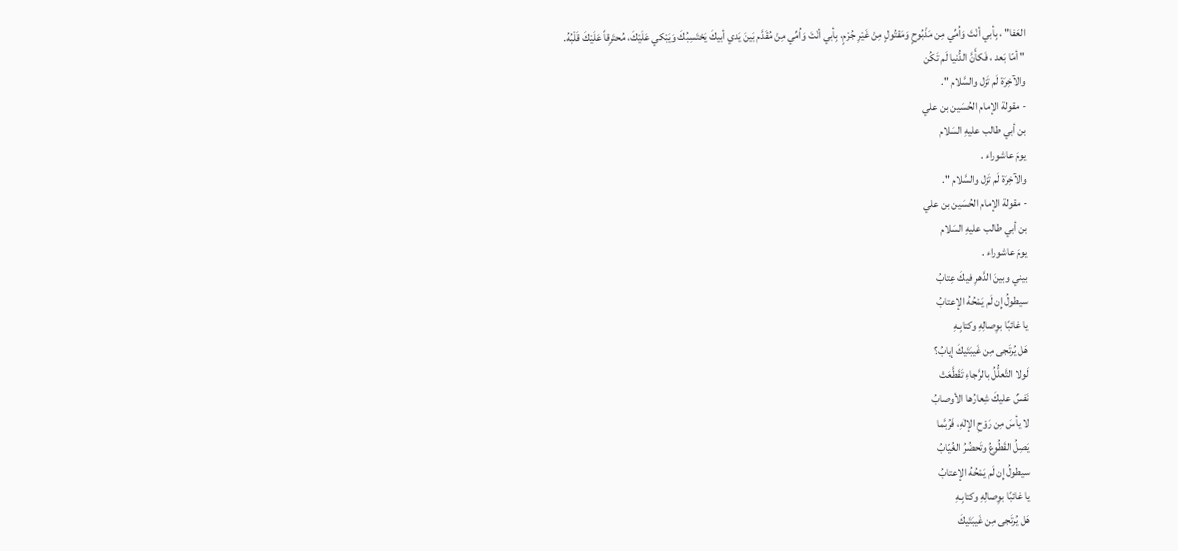العَفا" ، بِأبي أنْتَ وَاُمِّي مِن مَذْبُوحٍ وَمَقتُولٍ مِنْ غَيْرِ جُرْمٍ، بِأبي أنْتَ وَاُمِّي مِنْ مُقَدَّم بَينَ يَدي أبيكَ يَحْتَسِبُكَ وَيَبْكي عَلَيْكَ، مُحتَرِقاً عَلَيْكَ قَلْبُهُ.
" أمّا بَعد ، فَكأَنَّ الدُّنيا لَم تَكُن
والآخِرَة لَم تَزل والسَّلام ".
- مقولة الإمام الحُسَين بن علي
بن أبي طالب عليهِ السَلام
يومَ عاشوراء .
والآخِرَة لَم تَزل والسَّلام ".
- مقولة الإمام الحُسَين بن علي
بن أبي طالب عليهِ السَلام
يومَ عاشوراء .
بيني وبينَ الدَّهرِ فيكَ عِتابُ
سيطولُ إِن لَم يَمْحُهُ الإعتابُ
يا غائبًا بوِصالِهِ وكتابِـهِ
هَل يُرتَجى مِن غَيبَتَيكَ إيابُ؟
لَولا التَّعلُّلُ بالرَّجاءِ تَقَطَّعَتْ
نَفسٌ عليكَ شِعارُها الأوصابُ
لا يأسَ مِن رَوْحِ الإلٰهِ، فَرُبَّما
يَصِلُ القَطُوعُ وتَحضُرُ الغُيّابُ
سيطولُ إِن لَم يَمْحُهُ الإعتابُ
يا غائبًا بوِصالِهِ وكتابِـهِ
هَل يُرتَجى مِن غَيبَتَيكَ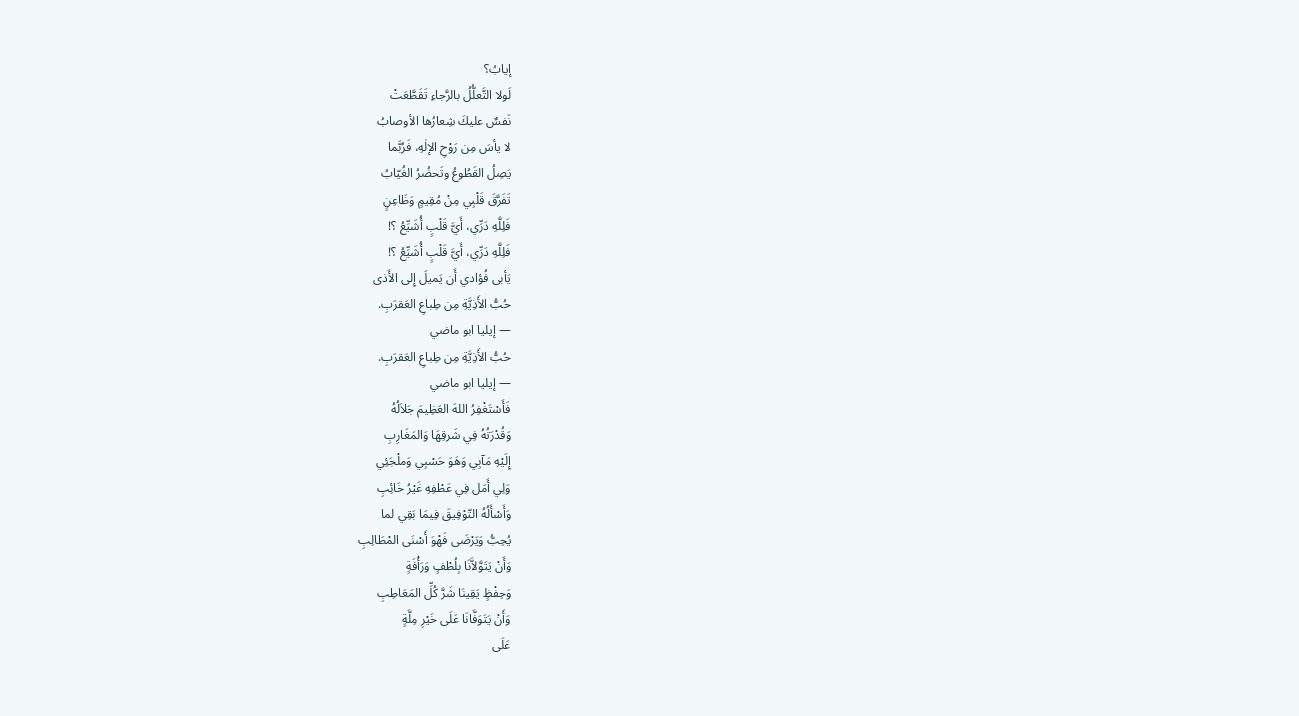إيابُ؟
لَولا التَّعلُّلُ بالرَّجاءِ تَقَطَّعَتْ
نَفسٌ عليكَ شِعارُها الأوصابُ
لا يأسَ مِن رَوْحِ الإلٰهِ، فَرُبَّما
يَصِلُ القَطُوعُ وتَحضُرُ الغُيّابُ
تَفَرَّقَ قَلْبِي مِنْ مُقِيمٍ وَظَاعِنٍ
فَلِلَّهِ دَرِّي، أَيَّ قَلْبٍ أُشَيِّعُ ؟!
فَلِلَّهِ دَرِّي، أَيَّ قَلْبٍ أُشَيِّعُ ؟!
يَأبى فُؤادي أَن يَميلَ إِلى الأَذى
حُبُّ الأَذِيَّةِ مِن طِباعِ العَقرَبِ.
— إيليا ابو ماضي
حُبُّ الأَذِيَّةِ مِن طِباعِ العَقرَبِ.
— إيليا ابو ماضي
فَأَسْتَغْفِرُ اللهَ العَظِيمَ جَلاَلُهُ
وَقُدْرَتُهُ فِي شَرقِهَا وَالمَغَارِبِ
إِلَيْهِ مَآبِي وَهَوَ حَسْبِي وَملْجَئِي
وَلِي أَمَل فِي عَطْفِهِ غَيْرُ خَائِبِ
وَأَسْأَلُهُ التّوْفِيقَ فِيمَا بَقِي لما
يُحِبُّ وَيَرْضَى فَهْوَ أَسْنَى المْطَالِبِ
وَأَنْ يَتَوَّلاَّنَا بِلُطْفٍ وَرَأْفَةٍ
وَحِفْظٍ يَقِينَا شَرَّ كُلِّ المَعَاطِبِ
وَأَنْ يَتَوَفَّانَا عَلَى خَيْرِ مِلَّةٍ
عَلَى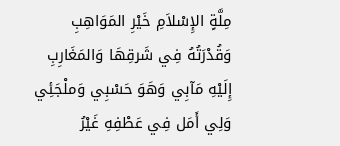مِلَّةٍ الإِسْلاَمِ خَيْرِ المَوَاهِبِ
وَقُدْرَتُهُ فِي شَرقِهَا وَالمَغَارِبِ
إِلَيْهِ مَآبِي وَهَوَ حَسْبِي وَملْجَئِي
وَلِي أَمَل فِي عَطْفِهِ غَيْرُ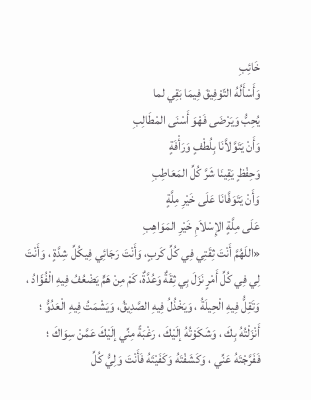خَائِبِ
وَأَسْأَلُهُ التّوْفِيقَ فِيمَا بَقِي لما
يُحِبُّ وَيَرْضَى فَهْوَ أَسْنَى المْطَالِبِ
وَأَنْ يَتَوَّلاَّنَا بِلُطْفٍ وَرَأْفَةٍ
وَحِفْظٍ يَقِينَا شَرَّ كُلِّ المَعَاطِبِ
وَأَنْ يَتَوَفَّانَا عَلَى خَيْرِ مِلَّةٍ
عَلَى مِلَّةٍ الإِسْلاَمِ خَيْرِ المَوَاهِبِ
«اللَهُمَّ أَنْتَ ثِقَتِي فِي كُلِّ كَربٍ، وَأَنْتَ رَجَائِي فِيكُلِّ شِدَّةٍ ، وَأَنْتَ لِي فِي كُلِّ أَمْرٍ نَزَلَ بِي ثِقَةٌ وَعُدَّةٌ، كَمْ مِنْ هَمٍّ يَضْعُفُ فِيهِ الْفُؤَادُ ، وَتَقِلُّ فِيهِ الْحِيلَةُ ، وَيَخْذُلُ فِيهِ الصَّدِيقُ، وَيَشْمَتُ فِيهِ الْعَدُوُّ ؛ أَنْزَلْتُهُ بِكَ ، وَشَكَوْتُهُ إلَيْكَ ، رَغْبَةً مِنِّي إلَيْكَ عَمَّنْ سِوَاكَ ؛ فَفَرَّجْتَهُ عَنِّي ، وَكَشَفْتَهُ وَكَفَيْتَهُ فَأَنْتَ وَلِيُّ كُلِّ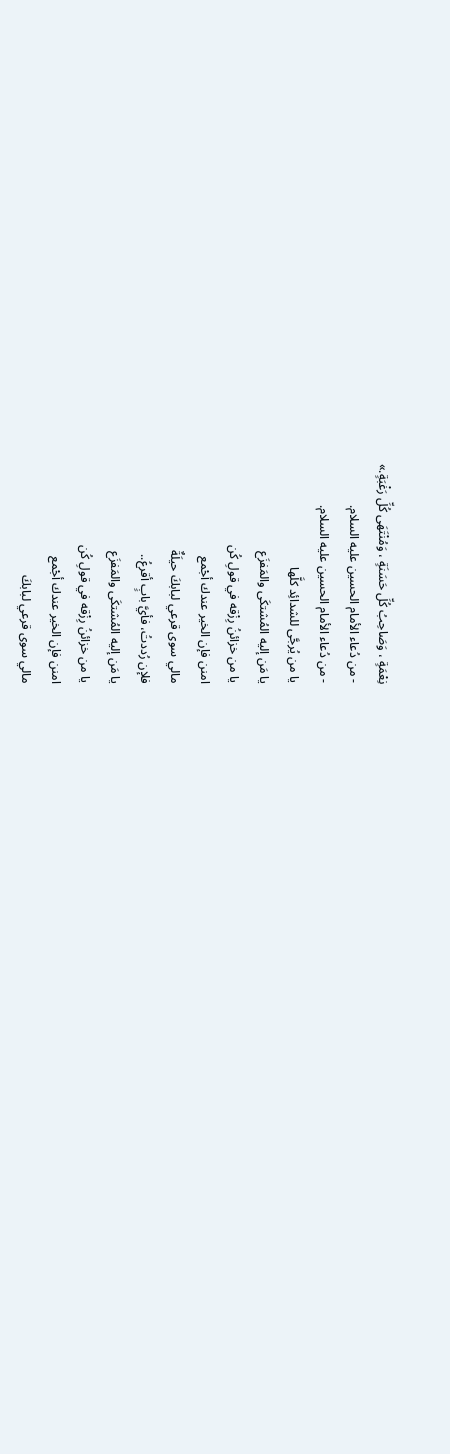نِعْمَةٍ ، وَصَاحِبُ كُلِّ حَسَنَةٍ ، وَمُنْتَهَى كُلِّ رَغْبَةٍ.»
- من دُعاء الأمام الحسين عليه السلام.
- من دُعاء الأمام الحسين عليه السلام.
يا من يُرجَّى للشدائِد كلَّها
يا مَن إليه المُشتكَى والمَفزَع
يا من خزائنُ رِزْقه في قولِ كُن
امنن فإن الخير عندك أجْمع
مالي سوى قرعي لبابكَ حيلَةٌ
فلإن رُددتُ، فأيَّ بابٍ أقرعُ..
يا مَن إليه المُشتكَى والمَفزَع
يا من خزائنُ رِزْقه في قولِ كُن
امنن فإن الخير عندك أجْمع
مالي سوى قرعي لبابكَ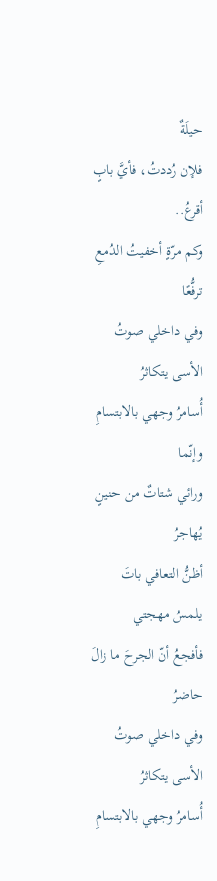حيلَةٌ
فلإن رُددتُ، فأيَّ بابٍ أقرعُ..
وكم مرّةٍ أخفيتُ الدُمعِ ترفُّعًا
وفي داخلي صوتُ الأسى يتكاثرُ
أُسامرُ وجهي بالابتسامِ وإنّما
ورائي شتاتٌ من حنينٍ يُهاجرُ
أظنُّ التعافي باتَ يلمسُ مهجتي
فأفجعُ أنّ الجرحَ ما زالَ حاضرُ
وفي داخلي صوتُ الأسى يتكاثرُ
أُسامرُ وجهي بالابتسامِ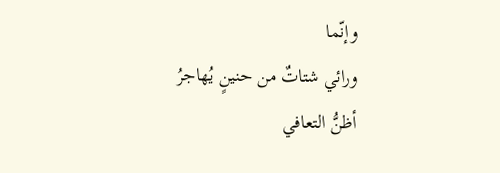وإنّما
ورائي شتاتٌ من حنينٍ يُهاجرُ
أظنُّ التعافي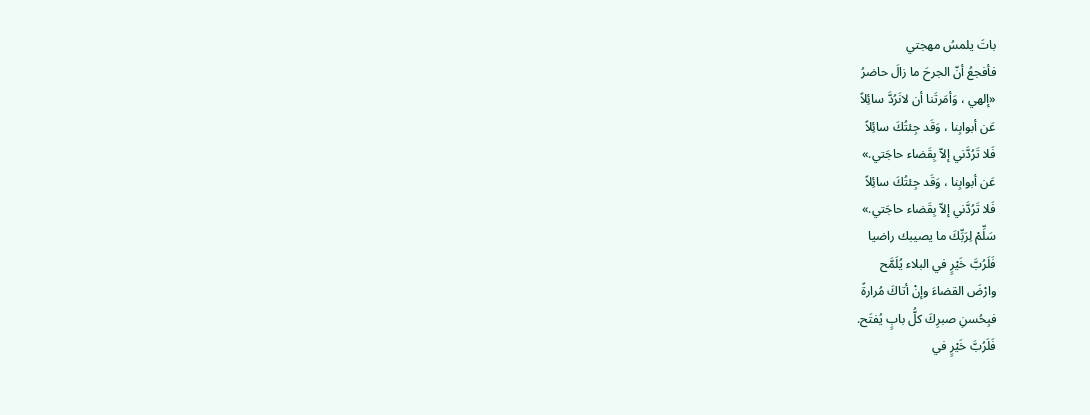باتَ يلمسُ مهجتي
فأفجعُ أنّ الجرحَ ما زالَ حاضرُ
«إلهي ، وَأمَرتَنا أن لانَرُدَّ سائِلاً
عَن أبوابِنا ، وَقَد جِئتُكَ سائِلاً
فَلا تَرُدَّني إلاّ بِقَضاء حاجَتي.»
عَن أبوابِنا ، وَقَد جِئتُكَ سائِلاً
فَلا تَرُدَّني إلاّ بِقَضاء حاجَتي.»
سَلِّمْ لِرَبِّكَ ما يصيبك راضيا
فَلَرُبَّ خَيْرٍ في البلاء يُلَمَّح
وارْضَ القضاءَ وإنْ أتاكَ مُرارةً
فبِحُسنِ صبرِكَ كلُّ بابٍ يُفتَح.
فَلَرُبَّ خَيْرٍ في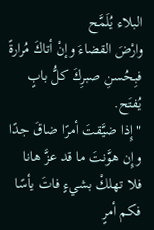البلاء يُلَمَّح
وارْضَ القضاءَ وإنْ أتاكَ مُرارةً
فبِحُسنِ صبرِكَ كلُّ بابٍ يُفتَح.
"إِذا ضيَّقتَ أمرًا ضاقَ جدًا
وإِن هوَّنتَ ما قد عزَّ هانا
فلا تهلكْ بشيءٍ فاتَ يأسًا
فكم أمرٍ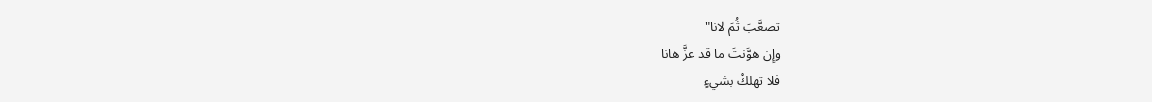تصعَّبَ ثُمَ لانا"
وإِن هوَّنتَ ما قد عزَّ هانا
فلا تهلكْ بشيءٍ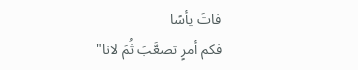فاتَ يأسًا
فكم أمرٍ تصعَّبَ ثُمَ لانا"